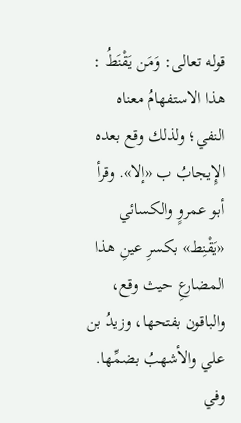قوله تعالى: وَمَن يَقْنَطُ : هذا الاستفهامُ معناه النفي؛ ولذلك وقع بعده الإِيجابُ ب «إلا». وقرأ أبو عمروٍ والكسائي «يَقْنِط» بكسرِ عينِ هذا المضارعِ حيث وقع، والباقون بفتحها، وزيدُ بن علي والأشهبُ بضمِّها. وفي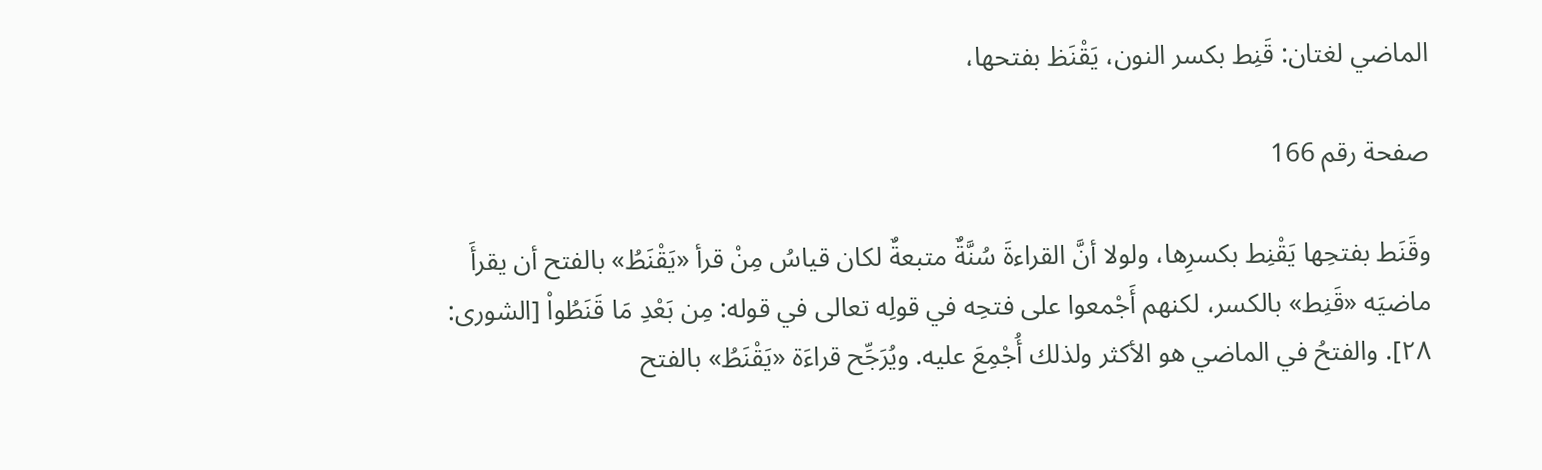الماضي لغتان: قَنِط بكسر النون، يَقْنَظ بفتحها،

صفحة رقم 166

وقَنَط بفتحِها يَقْنِط بكسرِها، ولولا أنَّ القراءةَ سُنَّةٌ متبعةٌ لكان قياسُ مِنْ قرأ «يَقْنَطُ» بالفتح أن يقرأَ ماضيَه «قَنِط» بالكسر، لكنهم أَجْمعوا على فتحِه في قولِه تعالى في قوله: مِن بَعْدِ مَا قَنَطُواْ [الشورى: ٢٨]. والفتحُ في الماضي هو الأكثر ولذلك أُجْمِعَ عليه. ويُرَجِّح قراءَة «يَقْنَطُ» بالفتح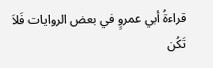قراءةُ أبي عمروٍ في بعض الروايات فَلاَ تَكُن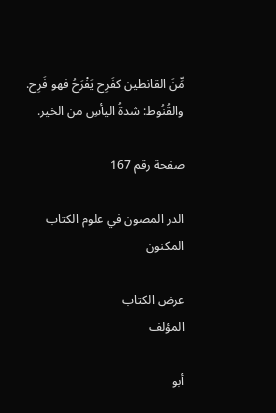مِّنَ القانطين كفَرِح يَفْرَحُ فهو فَرِح. والقُنُوط: شدةُ اليأسِ من الخير.

صفحة رقم 167

الدر المصون في علوم الكتاب المكنون

عرض الكتاب
المؤلف

أبو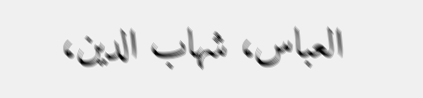العباس، شهاب الدين،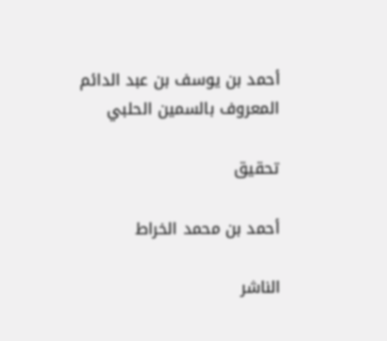أحمد بن يوسف بن عبد الدائم المعروف بالسمين الحلبي

تحقيق

أحمد بن محمد الخراط

الناشر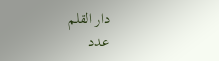دار القلم
عدد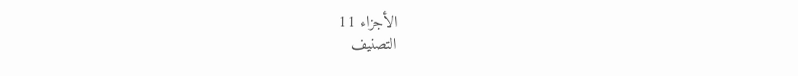الأجزاء 11
التصنيف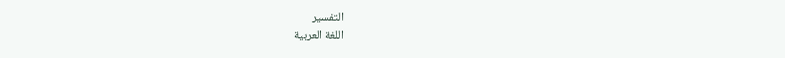التفسير
اللغة العربية